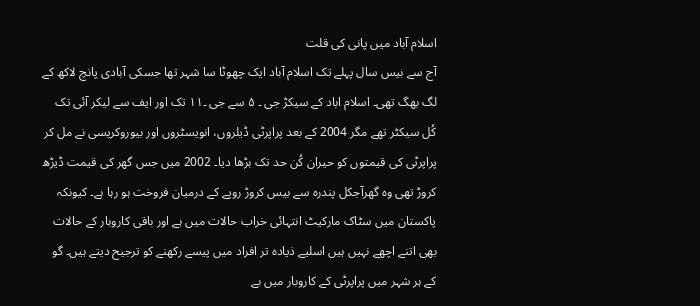اسلام آباد میں پانی کی قلت
آج سے بیس سال پہلے تک اسلام آباد ایک چھوٹا سا شہر تھا جسکی آبادی پانچ لاکھ کے لگ بھگ تھی۔ اسلام اباد کے سیکڑ جی ۔ ۵ سے جی ۔۱۱ تک اور ایف سے لیکر آئی تک کُل سیکٹر تھے مگر 2004 کے بعد پراپرٹی ڈیلروں، انویسٹروں اور بیوروکریسی نے مل کر پراپرٹی کی قیمتوں کو حیران کُن حد تک بڑھا دیا۔ 2002 میں جس گھر کی قیمت ڈیڑھ کروڑ تھی وہ گھرآجکل پندرہ سے بیس کروڑ روپے کے درمیان فروخت ہو رہا ہے۔ کیونکہ پاکستان میں سٹاک مارکیٹ انتہائی خراب حالات میں ہے اور باقی کاروبار کے حالات بھی اتنے اچھے نہیں ہیں اسلیے ذیادہ تر افراد میں پیسے رکھنے کو ترجیح دیتے ہیں۔ گو کے ہر شہر میں پراپرٹی کے کاروبار میں بے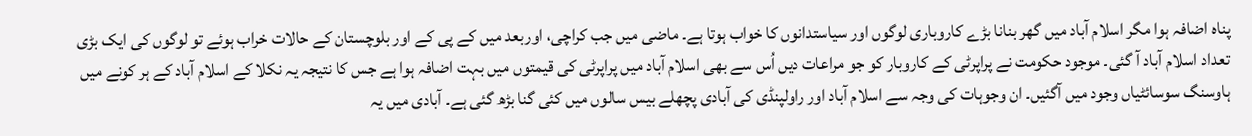پناہ اضافہ ہوا مگر اسلام آباد میں گھر بنانا بڑے کاروباری لوگوں اور سیاستدانوں کا خواب ہوتا ہے۔ ماضی میں جب کراچی، اوربعد میں کے پی کے اور بلوچستان کے حالات خراب ہوئے تو لوگوں کی ایک بڑی تعداد اسلام آباد آ گئی۔ موجود حکومت نے پراپرٹی کے کاروبار کو جو مراعات دیں اُس سے بھی اسلام آباد میں پراپرٹی کی قیمتوں میں بہت اضافہ ہوا ہے جس کا نتیجہ یہ نکلا کے اسلام آباد کے ہر کونے میں ہاوسنگ سوسائٹیاں وجود میں آگئیں۔ ان وجوہات کی وجہ سے اسلام آباد اور راولپنڈی کی آبادی پچھلے بیس سالوں میں کئی گنا بڑھ گئی ہے۔ آبادی میں یہ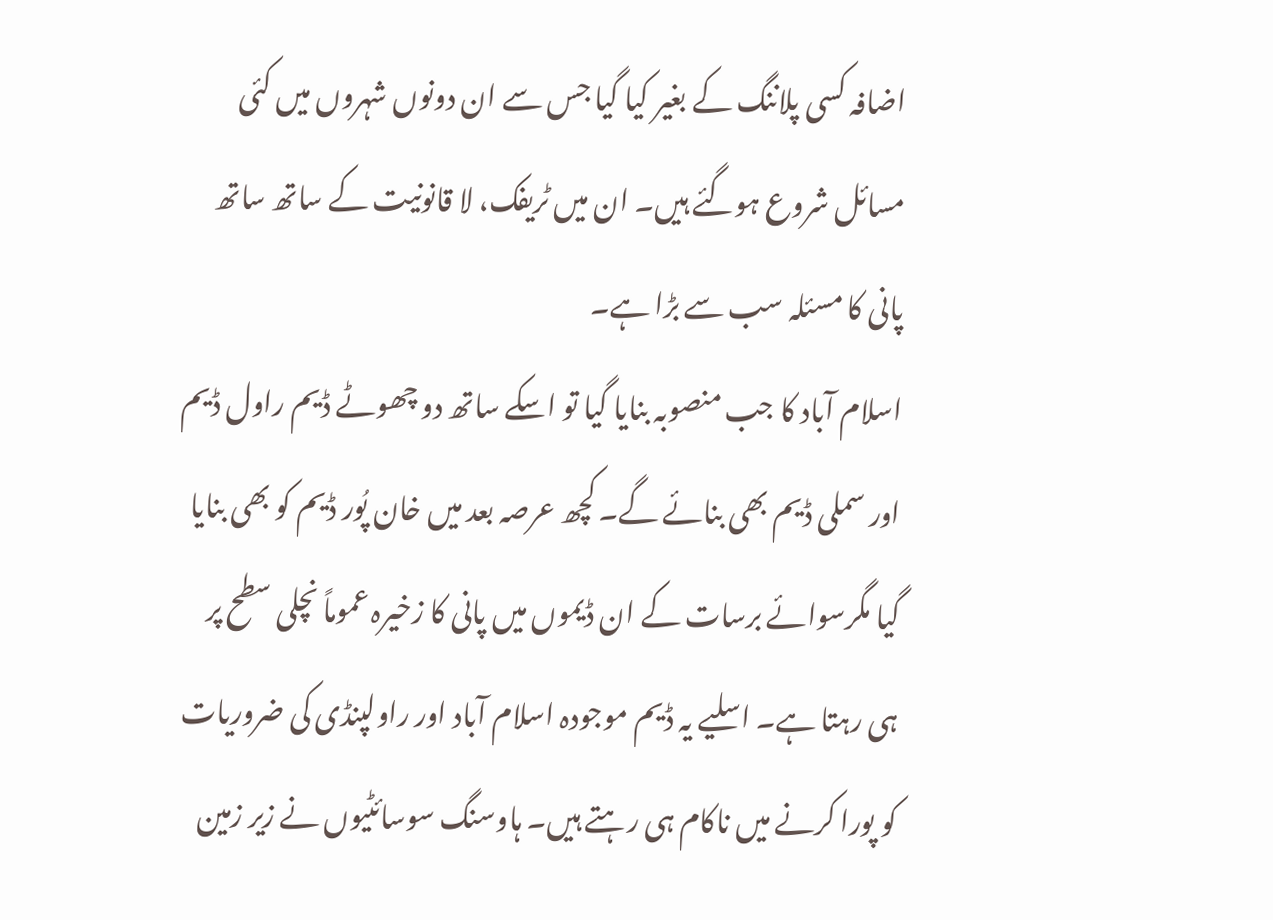اضافہ کسی پلاننگ کے بغیر کیا گیا جس سے ان دونوں شہروں میں کئی مسائل شروع ہوگئے ہیں۔ ان میں ٹریفک، لا قانونیت کے ساتھ ساتھ پانی کا مسئلہ سب سے بڑا ہے۔
اسلام آباد کا جب منصوبہ بنایا گیا تو اسکے ساتھ دو چھوٹے ڈیم راول ڈیم اور سملی ڈیم بھی بنائے گے۔ کچھ عرصہ بعد میں خان پُور ڈیم کو بھی بنایا گیا مگرسوائے برسات کے ان ڈیموں میں پانی کا زخیرہ عموماً نچلی سطح پر ہی رہتا ہے۔ اسلیے یہ ڈیم موجودہ اسلام آباد اور راولپنڈی کی ضروریات کو پورا کرنے میں ناکام ہی رہتے ہیں۔ ہاوسنگ سوسائٹیوں نے زیر زمین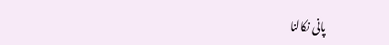پانی نکالنا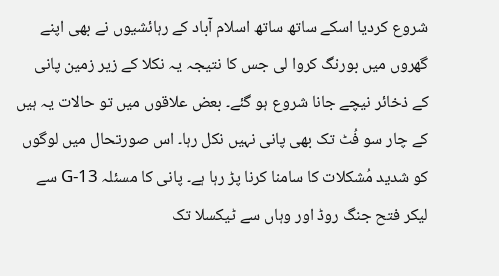شروع کردیا اسکے ساتھ ساتھ اسلام آباد کے رہائشیوں نے بھی اپنے گھروں میں بورنگ کروا لی جس کا نتیجہ یہ نکلا کے زیر زمین پانی کے ذخائر نیچے جانا شروع ہو گئے۔ بعض علاقوں میں تو حالات یہ ہیں کے چار سو فُٹ تک بھی پانی نہیں نکل رہا۔ اس صورتحال میں لوگوں کو شدید مُشکلات کا سامنا کرنا پڑ رہا ہے۔ پانی کا مسئلہ G-13 سے لیکر فتح جنگ روڈ اور وہاں سے ٹیکسلا تک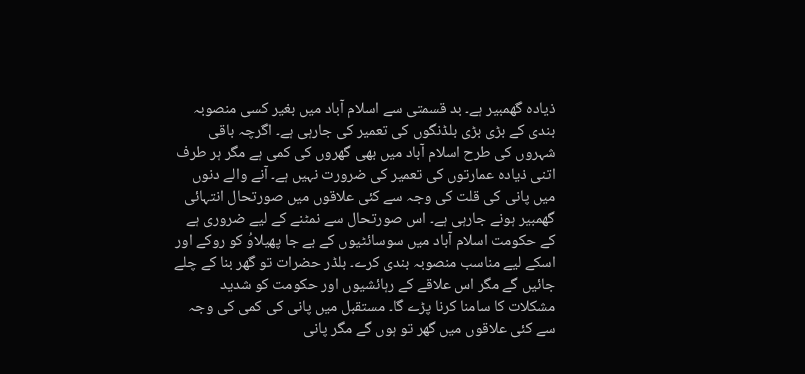ذیادہ گھمبیر ہے۔ بد قسمتی سے اسلام آباد میں بغیر کسی منصوبہ بندی کے بڑی بڑی بلڈنگوں کی تعمیر کی جارہی ہے۔ اگرچہ باقی شہروں کی طرح اسلام آباد میں بھی گھروں کی کمی ہے مگر ہر طرف اتنی ذیادہ عمارتوں کی تعمیر کی ضرورت نہیں ہے۔ آنے والے دنوں میں پانی کی قلت کی وجہ سے کئی علاقوں میں صورتحال انتہائی گھمبیر ہونے جارہی ہے۔ اس صورتحال سے نمٹنے کے لیے ضروری ہے کے حکومت اسلام آباد میں سوسائٹیوں کے بے جا پھیلاوُ کو روکے اور اسکے لیے مناسب منصوبہ بندی کرے۔ بلڈر حضرات تو گھر بنا کے چلے جائیں گے مگر اس علاقے کے رہائشیوں اور حکومت کو شدید مشکلات کا سامنا کرنا پڑے گا۔ مستقبل میں پانی کی کمی کی وجہ سے کئی علاقوں میں گھر تو ہوں گے مگر پانی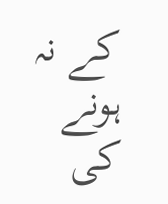کے نہ ہونے کی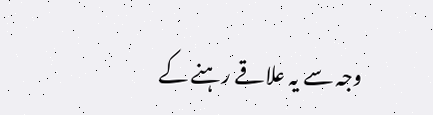وجہ سے یہ علاقے رہنے کے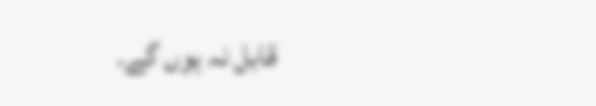قابل نہ ہوں گے۔